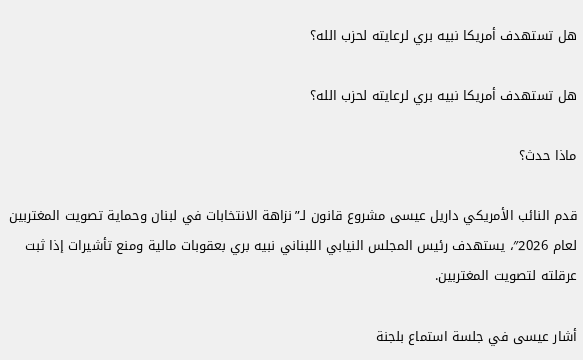هل تستهدف أمريكا نبيه بري لرعايته لحزب الله؟

هل تستهدف أمريكا نبيه بري لرعايته لحزب الله؟

ماذا حدث؟

قدم النائب الأمريكي داريل عيسى مشروع قانون لـ”نزاهة الانتخابات في لبنان وحماية تصويت المغتربين لعام 2026″، يستهدف رئيس المجلس النيابي اللبناني نبيه بري بعقوبات مالية ومنع تأشيرات إذا ثبت عرقلته لتصويت المغتربين.

أشار عيسى في جلسة استماع بلجنة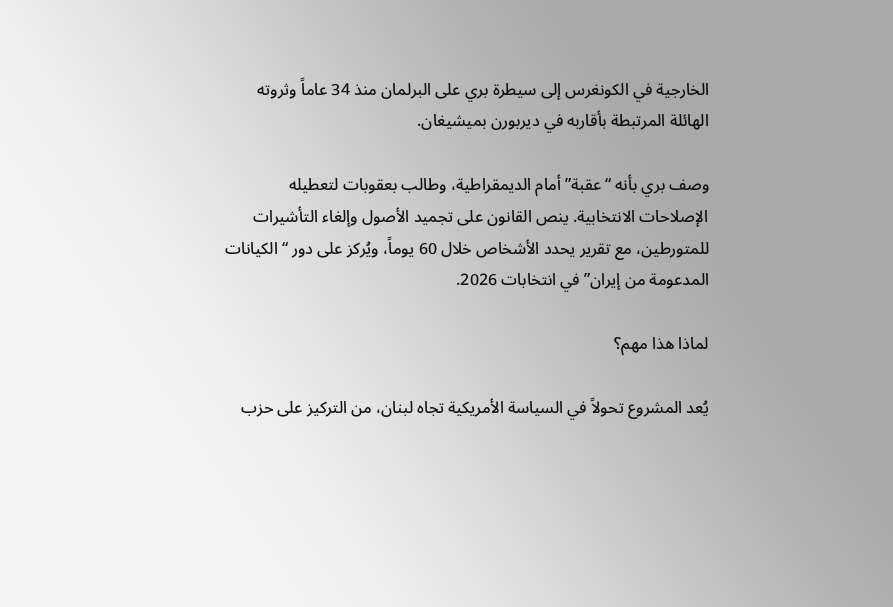الخارجية في الكونغرس إلى سيطرة بري على البرلمان منذ 34 عاماً وثروته الهائلة المرتبطة بأقاربه في ديربورن بميشيغان.

وصف بري بأنه “عقبة” أمام الديمقراطية، وطالب بعقوبات لتعطيله الإصلاحات الانتخابية. ينص القانون على تجميد الأصول وإلغاء التأشيرات للمتورطين، مع تقرير يحدد الأشخاص خلال 60 يوماً، ويُركز على دور “الكيانات المدعومة من إيران” في انتخابات 2026.

لماذا هذا مهم؟

يُعد المشروع تحولاً في السياسة الأمريكية تجاه لبنان، من التركيز على حزب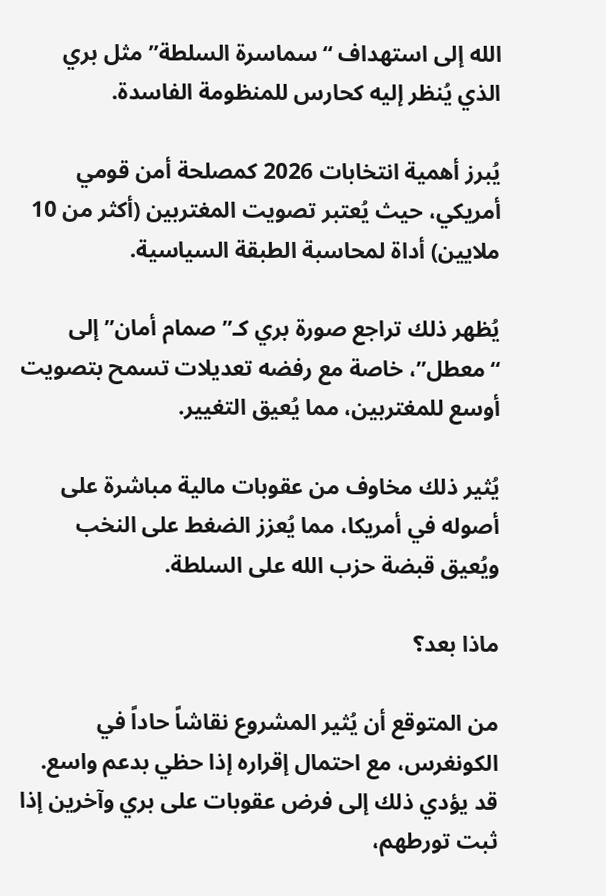الله إلى استهداف “سماسرة السلطة” مثل بري الذي يُنظر إليه كحارس للمنظومة الفاسدة.

يُبرز أهمية انتخابات 2026 كمصلحة أمن قومي أمريكي، حيث يُعتبر تصويت المغتربين (أكثر من 10 ملايين) أداة لمحاسبة الطبقة السياسية.

يُظهر ذلك تراجع صورة بري كـ”صمام أمان” إلى “معطل”، خاصة مع رفضه تعديلات تسمح بتصويت أوسع للمغتربين، مما يُعيق التغيير.

يُثير ذلك مخاوف من عقوبات مالية مباشرة على أصوله في أمريكا، مما يُعزز الضغط على النخب ويُعيق قبضة حزب الله على السلطة.

ماذا بعد؟

من المتوقع أن يُثير المشروع نقاشاً حاداً في الكونغرس، مع احتمال إقراره إذا حظي بدعم واسع. قد يؤدي ذلك إلى فرض عقوبات على بري وآخرين إذا ثبت تورطهم،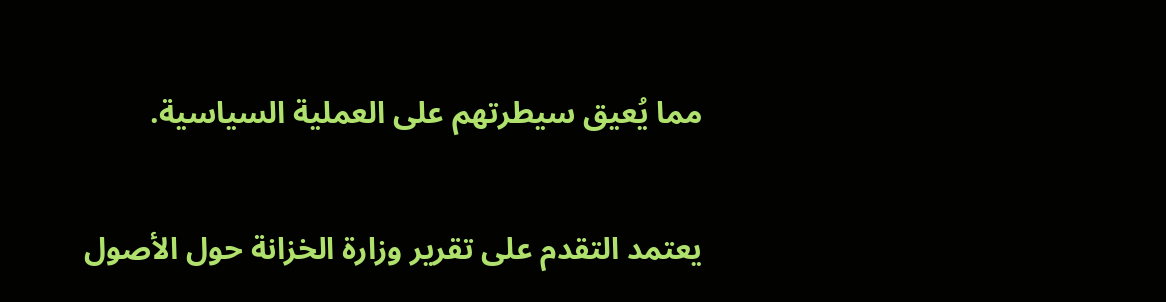مما يُعيق سيطرتهم على العملية السياسية.

يعتمد التقدم على تقرير وزارة الخزانة حول الأصول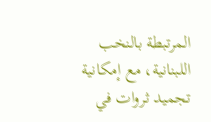المرتبطة بالنخب اللبنانية، مع إمكانية تجميد ثروات في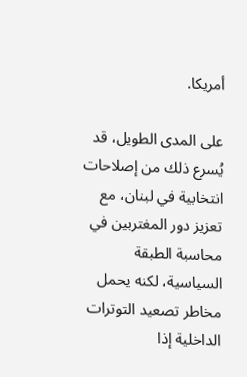أمريكا.

على المدى الطويل، قد يُسرع ذلك من إصلاحات انتخابية في لبنان، مع تعزيز دور المغتربين في محاسبة الطبقة السياسية، لكنه يحمل مخاطر تصعيد التوترات الداخلية إذا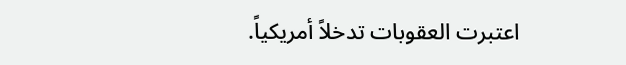اعتبرت العقوبات تدخلاً أمريكياً.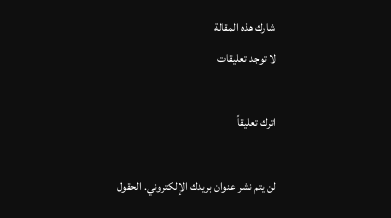شارك هذه المقالة
لا توجد تعليقات

اترك تعليقاً

لن يتم نشر عنوان بريدك الإلكتروني. الحقول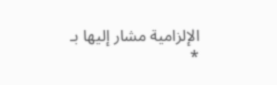الإلزامية مشار إليها بـ *